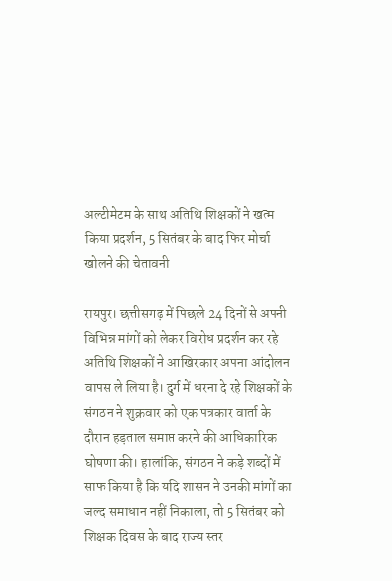अल्टीमेटम के साथ अतिथि शिक्षकों ने खत्म किया प्रदर्शन, 5 सितंबर के बाद फिर मोर्चा खोलने की चेतावनी

रायपुर। छत्तीसगढ़ में पिछले 24 दिनों से अपनी विभिन्न मांगों को लेकर विरोध प्रदर्शन कर रहे अतिथि शिक्षकों ने आखिरकार अपना आंदोलन वापस ले लिया है। दुर्ग में धरना दे रहे शिक्षकों के संगठन ने शुक्रवार को एक पत्रकार वार्ता के दौरान हड़ताल समाप्त करने की आधिकारिक घोषणा की। हालांकि, संगठन ने कड़े शब्दों में साफ किया है कि यदि शासन ने उनकी मांगों का जल्द समाधान नहीं निकाला, तो 5 सितंबर को शिक्षक दिवस के बाद राज्य स्तर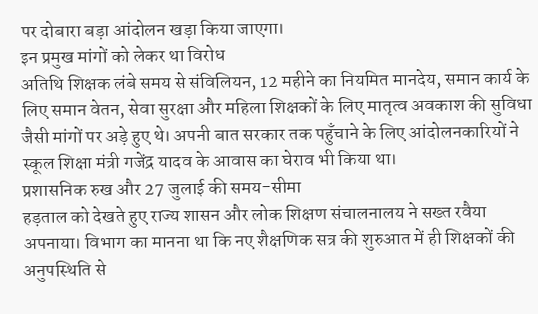पर दोबारा बड़ा आंदोलन खड़ा किया जाएगा।
इन प्रमुख मांगों को लेकर था विरोध
अतिथि शिक्षक लंबे समय से संविलियन, 12 महीने का नियमित मानदेय, समान कार्य के लिए समान वेतन, सेवा सुरक्षा और महिला शिक्षकों के लिए मातृत्व अवकाश की सुविधा जैसी मांगों पर अड़े हुए थे। अपनी बात सरकार तक पहुँचाने के लिए आंदोलनकारियों ने स्कूल शिक्षा मंत्री गजेंद्र यादव के आवास का घेराव भी किया था।
प्रशासनिक रुख और 27 जुलाई की समय-सीमा
हड़ताल को देखते हुए राज्य शासन और लोक शिक्षण संचालनालय ने सख्त रवैया अपनाया। विभाग का मानना था कि नए शैक्षणिक सत्र की शुरुआत में ही शिक्षकों की अनुपस्थिति से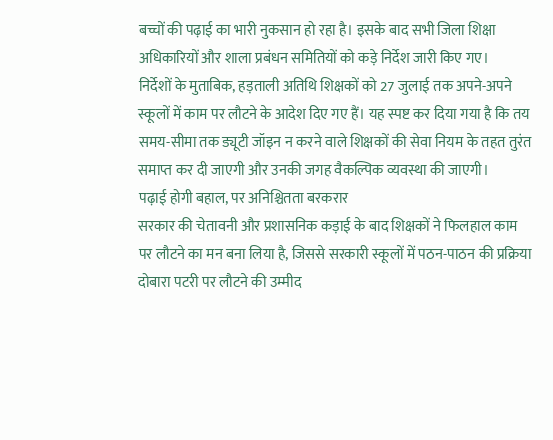बच्चों की पढ़ाई का भारी नुकसान हो रहा है। इसके बाद सभी जिला शिक्षा अधिकारियों और शाला प्रबंधन समितियों को कड़े निर्देश जारी किए गए।
निर्देशों के मुताबिक, हड़ताली अतिथि शिक्षकों को 27 जुलाई तक अपने-अपने स्कूलों में काम पर लौटने के आदेश दिए गए हैं। यह स्पष्ट कर दिया गया है कि तय समय-सीमा तक ड्यूटी जॉइन न करने वाले शिक्षकों की सेवा नियम के तहत तुरंत समाप्त कर दी जाएगी और उनकी जगह वैकल्पिक व्यवस्था की जाएगी।
पढ़ाई होगी बहाल, पर अनिश्चितता बरकरार
सरकार की चेतावनी और प्रशासनिक कड़ाई के बाद शिक्षकों ने फिलहाल काम पर लौटने का मन बना लिया है, जिससे सरकारी स्कूलों में पठन-पाठन की प्रक्रिया दोबारा पटरी पर लौटने की उम्मीद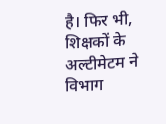है। फिर भी, शिक्षकों के अल्टीमेटम ने विभाग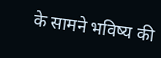के सामने भविष्य की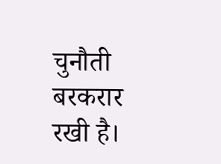चुनौती बरकरार रखी है।